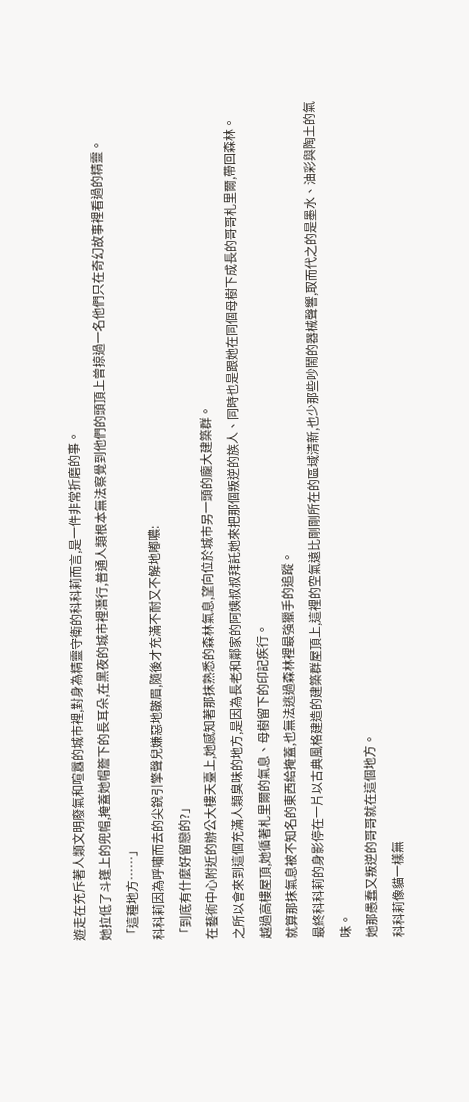遊走在充斥著人類文明廢氣和喧囂的城市裡,對身為精靈守衛的科科莉而言,是一件非常折磨的事。
她拉低了斗篷上的兜帽,掩蓋她帽簷下的長耳朵,在黑夜的城市裡潛行,普通人類根本無法察覺到他們的頭頂上曾掠過一名他們只在奇幻故事裡看過的精靈。
「這種地方⋯⋯」
科科莉因為呼嘯而去的尖銳引擎聲兒嫌惡地皺眉,隨後才充滿不耐又不解地嘟噥:
「到底有什麼好留戀的?」
在藝術中心附近的辦公大樓天臺上,她感知著那抹熟悉的森林氣息,望向位於城市另一頭的龐大建築群。
之所以會來到這個充滿人類臭味的地方,是因為長老和鄰家的阿姨叔叔拜託她來把那個叛逆的族人、同時也是跟她在同個母樹下成長的哥哥札里爾,帶回森林。
越過高樓屋頂,她循著札里爾的氣息、母樹留下的印記疾行。
就算那抹氣息被不知名的東西給掩蓋,也無法逃過森林裡最強獵手的追蹤。
最終科科莉的身影停在一片以古典風格建造的建築群屋頂上,這裡的空氣遠比剛剛所在的區域清新,也少那些吵鬧的器械聲響,取而代之的是墨水、油彩與陶土的氣味。
她那愚蠢又叛逆的哥哥就在這個地方。
科科莉像貓一樣無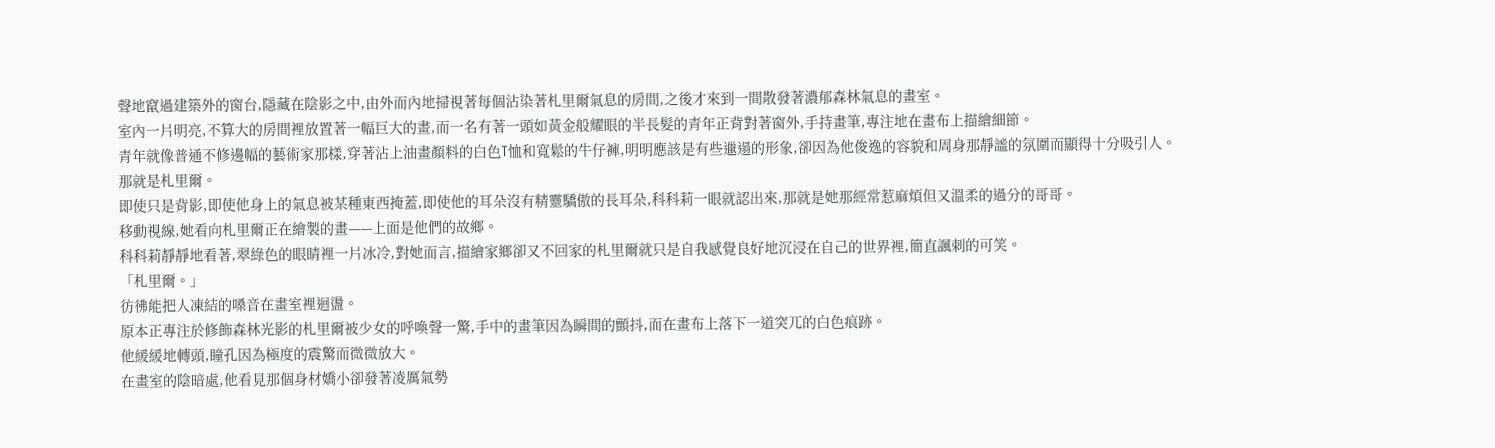聲地竄過建築外的窗台,隱藏在陰影之中,由外而內地掃視著每個沾染著札里爾氣息的房間,之後才來到一間散發著濃郁森林氣息的畫室。
室內一片明亮,不算大的房間裡放置著一幅巨大的畫,而一名有著一頭如黃金般耀眼的半長髮的青年正背對著窗外,手持畫筆,專注地在畫布上描繪細節。
青年就像普通不修邊幅的藝術家那樣,穿著沾上油畫顏料的白色T恤和寬鬆的牛仔褲,明明應該是有些邋遢的形象,卻因為他俊逸的容貌和周身那靜謐的氛圍而顯得十分吸引人。
那就是札里爾。
即使只是背影,即使他身上的氣息被某種東西掩蓋,即使他的耳朵沒有精靈驕傲的長耳朵,科科莉一眼就認出來,那就是她那經常惹麻煩但又溫柔的過分的哥哥。
移動視線,她看向札里爾正在繪製的畫——上面是他們的故鄉。
科科莉靜靜地看著,翠綠色的眼睛裡一片冰冷,對她而言,描繪家鄉卻又不回家的札里爾就只是自我感覺良好地沉浸在自己的世界裡,簡直諷刺的可笑。
「札里爾。」
彷彿能把人凍結的嗓音在畫室裡迴盪。
原本正專注於修飾森林光影的札里爾被少女的呼喚聲一驚,手中的畫筆因為瞬間的顫抖,而在畫布上落下一道突兀的白色痕跡。
他緩緩地轉頭,瞳孔因為極度的震驚而微微放大。
在畫室的陰暗處,他看見那個身材嬌小卻發著凌厲氣勢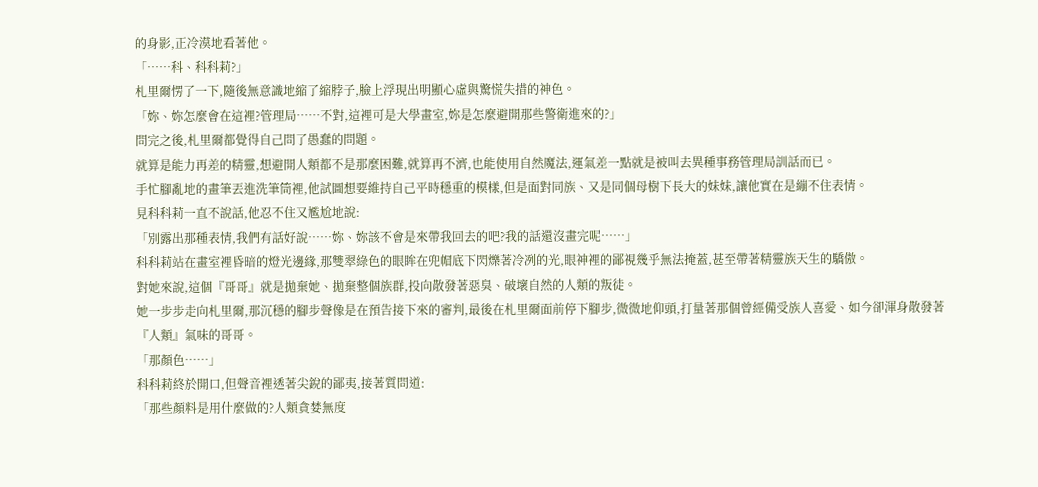的身影,正冷漠地看著他。
「⋯⋯科、科科莉?」
札里爾愣了一下,隨後無意識地縮了縮脖子,臉上浮現出明顯心虛與驚慌失措的神色。
「妳、妳怎麼會在這裡?管理局⋯⋯不對,這裡可是大學畫室,妳是怎麼避開那些警衛進來的?」
問完之後,札里爾都覺得自己問了愚蠢的問題。
就算是能力再差的精靈,想避開人類都不是那麼困難,就算再不濟,也能使用自然魔法,運氣差一點就是被叫去異種事務管理局訓話而已。
手忙腳亂地的畫筆丟進洗筆筒裡,他試圖想要維持自己平時穩重的模樣,但是面對同族、又是同個母樹下長大的妹妹,讓他實在是繃不住表情。
見科科莉一直不說話,他忍不住又尷尬地說:
「別露出那種表情,我們有話好說⋯⋯妳、妳該不會是來帶我回去的吧?我的話還沒畫完呢⋯⋯」
科科莉站在畫室裡昏暗的燈光邊緣,那雙翠綠色的眼眸在兜帽底下閃爍著冷冽的光,眼神裡的鄙視幾乎無法掩蓋,甚至帶著精靈族天生的驕傲。
對她來說,這個『哥哥』就是拋棄她、拋棄整個族群,投向散發著惡臭、破壞自然的人類的叛徒。
她一步步走向札里爾,那沉穩的腳步聲像是在預告接下來的審判,最後在札里爾面前停下腳步,微微地仰頭,打量著那個曾經備受族人喜愛、如今卻渾身散發著『人類』氣味的哥哥。
「那顏色⋯⋯」
科科莉終於開口,但聲音裡透著尖銳的鄙夷,接著質問道:
「那些顏料是用什麼做的?人類貪婪無度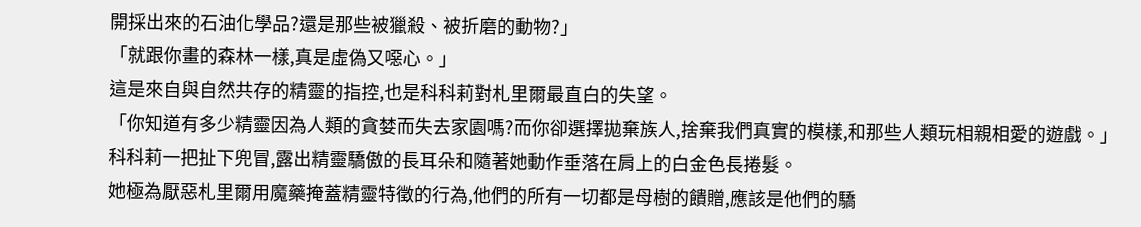開採出來的石油化學品?還是那些被獵殺、被折磨的動物?」
「就跟你畫的森林一樣,真是虛偽又噁心。」
這是來自與自然共存的精靈的指控,也是科科莉對札里爾最直白的失望。
「你知道有多少精靈因為人類的貪婪而失去家園嗎?而你卻選擇拋棄族人,捨棄我們真實的模樣,和那些人類玩相親相愛的遊戲。」
科科莉一把扯下兜冒,露出精靈驕傲的長耳朵和隨著她動作垂落在肩上的白金色長捲髮。
她極為厭惡札里爾用魔藥掩蓋精靈特徵的行為,他們的所有一切都是母樹的饋贈,應該是他們的驕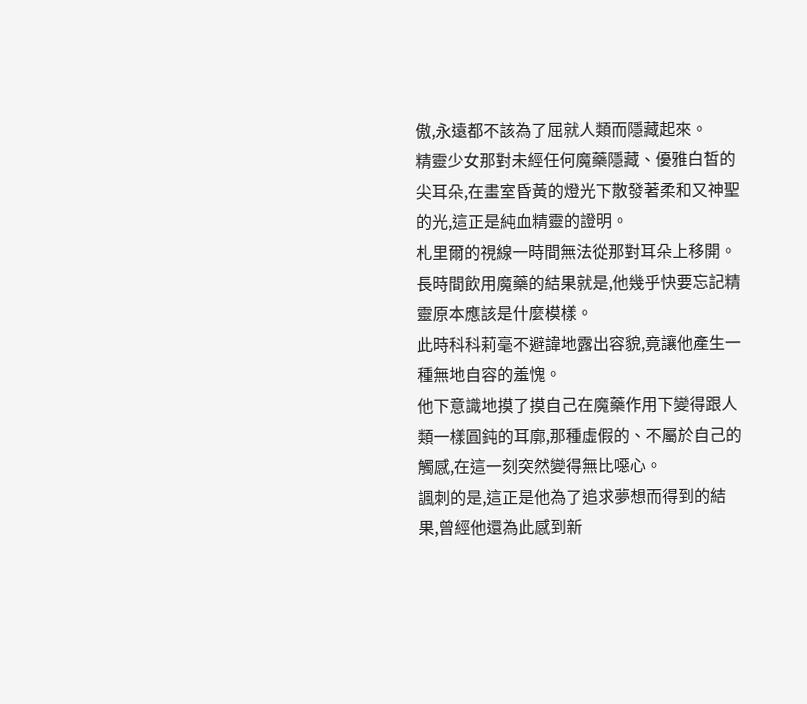傲,永遠都不該為了屈就人類而隱藏起來。
精靈少女那對未經任何魔藥隱藏、優雅白皙的尖耳朵,在畫室昏黃的燈光下散發著柔和又神聖的光,這正是純血精靈的證明。
札里爾的視線一時間無法從那對耳朵上移開。
長時間飲用魔藥的結果就是,他幾乎快要忘記精靈原本應該是什麼模樣。
此時科科莉毫不避諱地露出容貌,竟讓他產生一種無地自容的羞愧。
他下意識地摸了摸自己在魔藥作用下變得跟人類一樣圓鈍的耳廓,那種虛假的、不屬於自己的觸感,在這一刻突然變得無比噁心。
諷刺的是,這正是他為了追求夢想而得到的結果,曾經他還為此感到新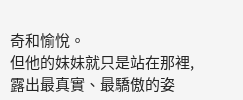奇和愉悅。
但他的妹妹就只是站在那裡,露出最真實、最驕傲的姿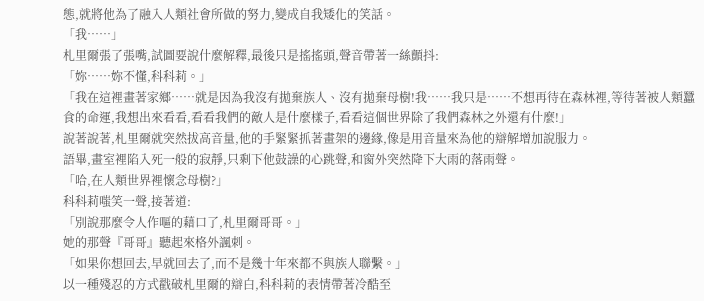態,就將他為了融入人類社會所做的努力,變成自我矮化的笑話。
「我⋯⋯」
札里爾張了張嘴,試圖要說什麼解釋,最後只是搖搖頭,聲音帶著一絲顫抖:
「妳⋯⋯妳不懂,科科莉。」
「我在這裡畫著家鄉⋯⋯就是因為我沒有拋棄族人、沒有拋棄母樹!我⋯⋯我只是⋯⋯不想再待在森林裡,等待著被人類蠶食的命運,我想出來看看,看看我們的敵人是什麼樣子,看看這個世界除了我們森林之外還有什麼!」
說著說著,札里爾就突然拔高音量,他的手緊緊抓著畫架的邊緣,像是用音量來為他的辯解增加說服力。
語畢,畫室裡陷入死一般的寂靜,只剩下他鼓譟的心跳聲,和窗外突然降下大雨的落雨聲。
「哈,在人類世界裡懷念母樹?」
科科莉嗤笑一聲,接著道:
「別說那麼令人作嘔的藉口了,札里爾哥哥。」
她的那聲『哥哥』聽起來格外諷刺。
「如果你想回去,早就回去了,而不是幾十年來都不與族人聯繫。」
以一種殘忍的方式戳破札里爾的辯白,科科莉的表情帶著冷酷至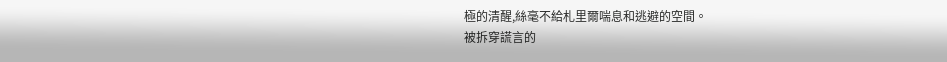極的清醒,絲毫不給札里爾喘息和逃避的空間。
被拆穿謊言的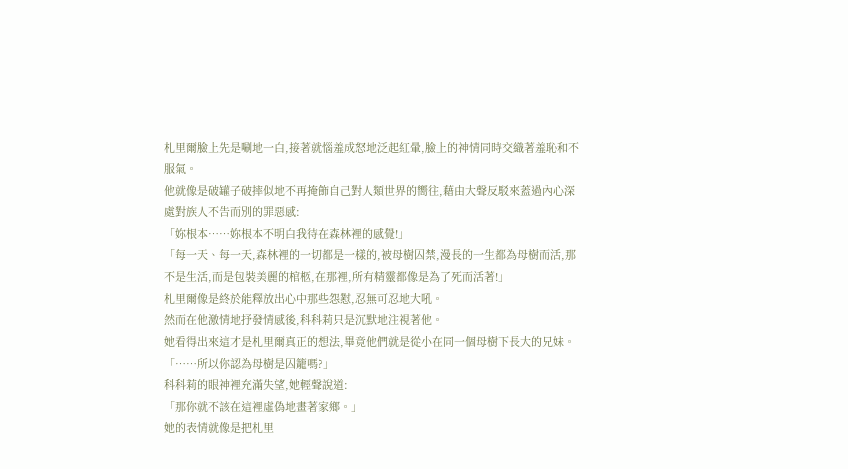札里爾臉上先是唰地一白,接著就惱羞成怒地泛起紅暈,臉上的神情同時交織著羞恥和不服氣。
他就像是破罐子破摔似地不再掩飾自己對人類世界的嚮往,藉由大聲反駁來蓋過內心深處對族人不告而別的罪惡感:
「妳根本⋯⋯妳根本不明白我待在森林裡的感覺!」
「每一天、每一天,森林裡的一切都是一樣的,被母樹囚禁,漫長的一生都為母樹而活,那不是生活,而是包裝美麗的棺柩,在那裡,所有精靈都像是為了死而活著!」
札里爾像是終於能釋放出心中那些怨懟,忍無可忍地大吼。
然而在他激情地抒發情感後,科科莉只是沉默地注視著他。
她看得出來這才是札里爾真正的想法,畢竟他們就是從小在同一個母樹下長大的兄妹。
「⋯⋯所以你認為母樹是囚籠嗎?」
科科莉的眼神裡充滿失望,她輕聲說道:
「那你就不該在這裡虛偽地畫著家鄉。」
她的表情就像是把札里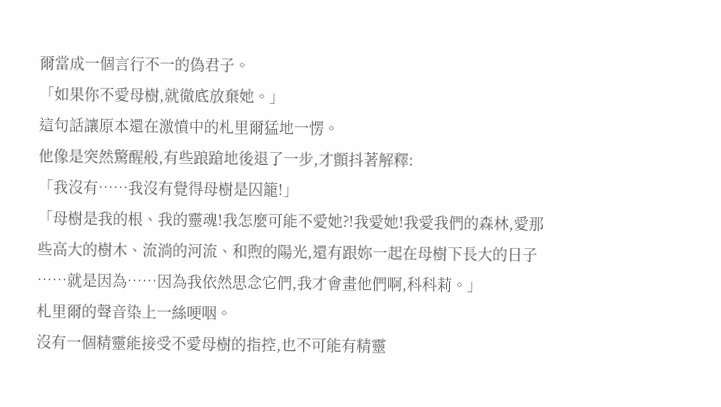爾當成一個言行不一的偽君子。
「如果你不愛母樹,就徹底放棄她。」
這句話讓原本還在激憤中的札里爾猛地一愣。
他像是突然驚醒般,有些踉蹌地後退了一步,才顫抖著解釋:
「我沒有⋯⋯我沒有覺得母樹是囚籠!」
「母樹是我的根、我的靈魂!我怎麼可能不愛她?!我愛她!我愛我們的森林,愛那些高大的樹木、流淌的河流、和煦的陽光,還有跟妳一起在母樹下長大的日子⋯⋯就是因為⋯⋯因為我依然思念它們,我才會畫他們啊,科科莉。」
札里爾的聲音染上一絲哽咽。
沒有一個精靈能接受不愛母樹的指控,也不可能有精靈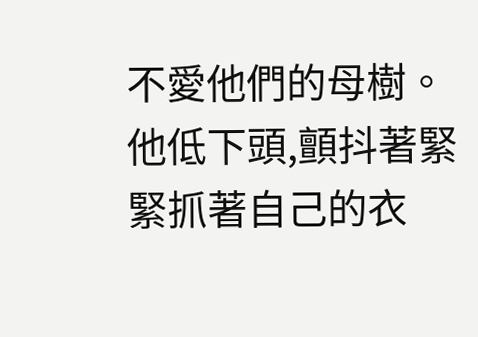不愛他們的母樹。
他低下頭,顫抖著緊緊抓著自己的衣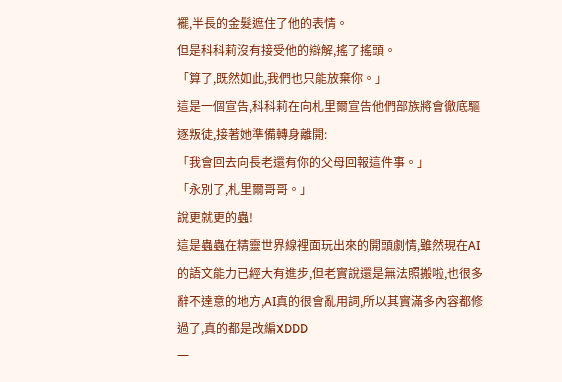襬,半長的金髮遮住了他的表情。
但是科科莉沒有接受他的辯解,搖了搖頭。
「算了,既然如此,我們也只能放棄你。」
這是一個宣告,科科莉在向札里爾宣告他們部族將會徹底驅逐叛徒,接著她準備轉身離開:
「我會回去向長老還有你的父母回報這件事。」
「永別了,札里爾哥哥。」
說更就更的蟲!
這是蟲蟲在精靈世界線裡面玩出來的開頭劇情,雖然現在AI的語文能力已經大有進步,但老實說還是無法照搬啦,也很多辭不達意的地方,AI真的很會亂用詞,所以其實滿多內容都修過了,真的都是改編XDDD
一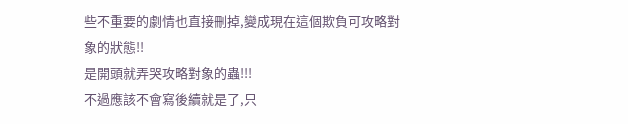些不重要的劇情也直接刪掉,變成現在這個欺負可攻略對象的狀態!!
是開頭就弄哭攻略對象的蟲!!!
不過應該不會寫後續就是了,只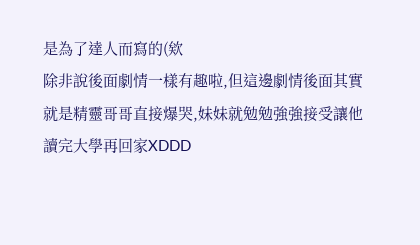是為了達人而寫的(欸
除非說後面劇情一樣有趣啦,但這邊劇情後面其實就是精靈哥哥直接爆哭,妹妹就勉勉強強接受讓他讀完大學再回家XDDD